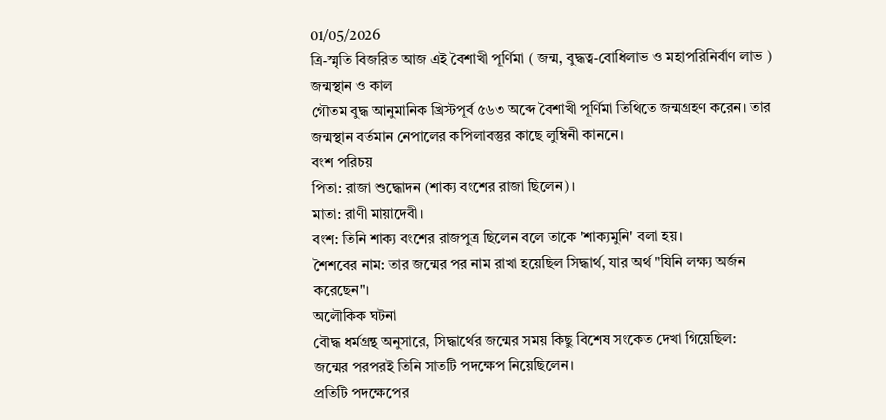01/05/2026
ত্রি-স্মৃতি বিজরিত আজ এই বৈশাখী পূর্ণিমা ( জন্ম, বুদ্ধত্ব-বোধিলাভ ও মহাপরিনির্বাণ লাভ )
জন্মস্থান ও কাল
গৌতম বুদ্ধ আনুমানিক খ্রিস্টপূর্ব ৫৬৩ অব্দে বৈশাখী পূর্ণিমা তিথিতে জন্মগ্রহণ করেন। তার জন্মস্থান বর্তমান নেপালের কপিলাবস্তুর কাছে লুম্বিনী কাননে।
বংশ পরিচয়
পিতা: রাজা শুদ্ধোদন (শাক্য বংশের রাজা ছিলেন)।
মাতা: রাণী মায়াদেবী।
বংশ: তিনি শাক্য বংশের রাজপুত্র ছিলেন বলে তাকে 'শাক্যমুনি' বলা হয়।
শৈশবের নাম: তার জন্মের পর নাম রাখা হয়েছিল সিদ্ধার্থ, যার অর্থ "যিনি লক্ষ্য অর্জন করেছেন"।
অলৌকিক ঘটনা
বৌদ্ধ ধর্মগ্রন্থ অনুসারে, সিদ্ধার্থের জন্মের সময় কিছু বিশেষ সংকেত দেখা গিয়েছিল:
জন্মের পরপরই তিনি সাতটি পদক্ষেপ নিয়েছিলেন।
প্রতিটি পদক্ষেপের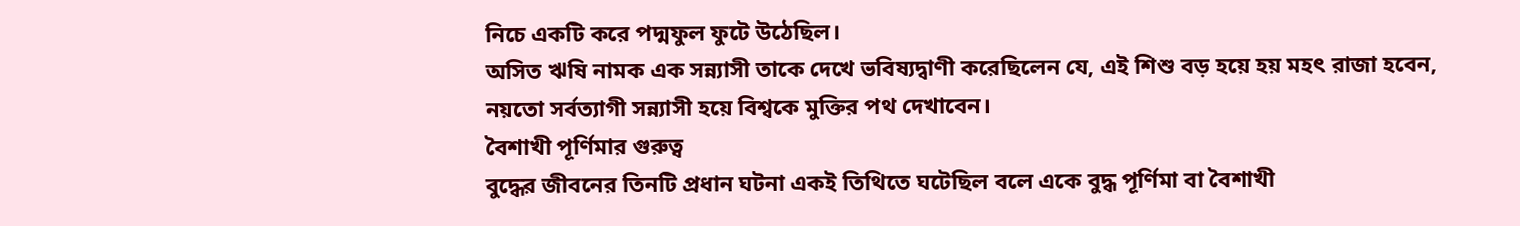নিচে একটি করে পদ্মফুল ফুটে উঠেছিল।
অসিত ঋষি নামক এক সন্ন্যাসী তাকে দেখে ভবিষ্যদ্বাণী করেছিলেন যে, এই শিশু বড় হয়ে হয় মহৎ রাজা হবেন, নয়তো সর্বত্যাগী সন্ন্যাসী হয়ে বিশ্বকে মুক্তির পথ দেখাবেন।
বৈশাখী পূর্ণিমার গুরুত্ব
বুদ্ধের জীবনের তিনটি প্রধান ঘটনা একই তিথিতে ঘটেছিল বলে একে বুদ্ধ পূর্ণিমা বা বৈশাখী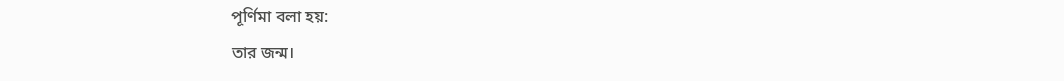পূর্ণিমা বলা হয়:
তার জন্ম।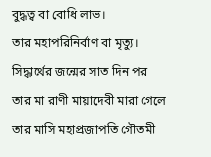বুদ্ধত্ব বা বোধি লাভ।
তার মহাপরিনির্বাণ বা মৃত্যু।
সিদ্ধার্থের জন্মের সাত দিন পর তার মা রাণী মায়াদেবী মারা গেলে তার মাসি মহাপ্রজাপতি গৌতমী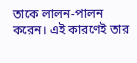তাকে লালন-পালন করেন। এই কারণেই তার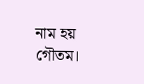নাম হয় গৌতম।